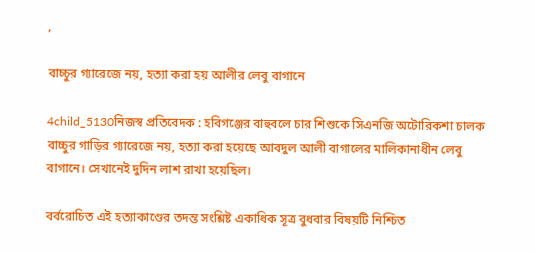,

বাচ্চুর গ্যারেজে নয়, হত্যা করা হয় আলীর লেবু বাগানে

4child_5130নিজস্ব প্রতিবেদক : হবিগঞ্জের বাহুবলে চার শিশুকে সিএনজি অটোরিকশা চালক বাচ্চুর গাড়ির গ্যারেজে নয়, হত্যা করা হয়েছে আবদুল আলী বাগালের মালিকানাধীন লেবু বাগানে। সেখানেই দুদিন লাশ রাখা হয়েছিল।

বর্বরোচিত এই হত্যাকাণ্ডের তদন্ত সংশ্লিষ্ট একাধিক সূত্র বুধবার বিষয়টি নিশ্চিত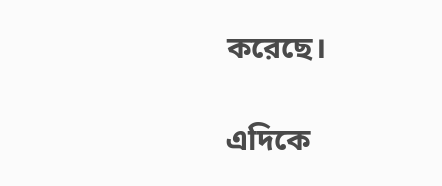করেছে।

এদিকে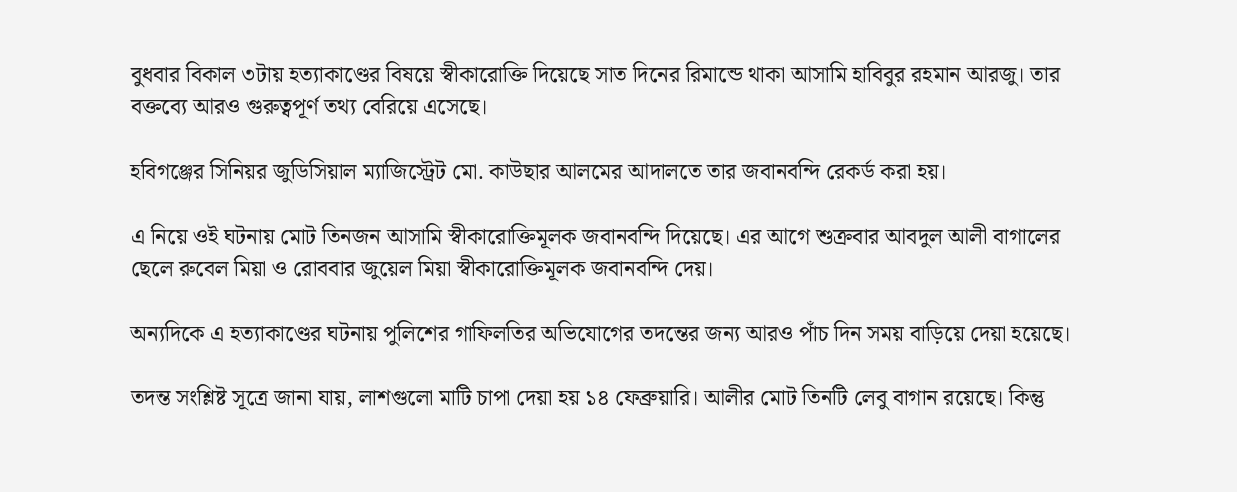বুধবার বিকাল ৩টায় হত্যাকাণ্ডের বিষয়ে স্বীকারোক্তি দিয়েছে সাত দিনের রিমান্ডে থাকা আসামি হাবিবুর রহমান আরজু। তার বক্তব্যে আরও গুরুত্বপূর্ণ তথ্য বেরিয়ে এসেছে।

হবিগঞ্জের সিনিয়র জুডিসিয়াল ম্যাজিস্ট্রেট মো. কাউছার আলমের আদালতে তার জবানবন্দি রেকর্ড করা হয়।

এ নিয়ে ওই ঘটনায় মোট তিনজন আসামি স্বীকারোক্তিমূলক জবানবন্দি দিয়েছে। এর আগে শুক্রবার আবদুল আলী বাগালের ছেলে রুবেল মিয়া ও রোববার জুয়েল মিয়া স্বীকারোক্তিমূলক জবানবন্দি দেয়।

অন্যদিকে এ হত্যাকাণ্ডের ঘটনায় পুলিশের গাফিলতির অভিযোগের তদন্তের জন্য আরও পাঁচ দিন সময় বাড়িয়ে দেয়া হয়েছে।

তদন্ত সংশ্লিষ্ট সূত্রে জানা যায়, লাশগুলো মাটি চাপা দেয়া হয় ১৪ ফেব্রুয়ারি। আলীর মোট তিনটি লেবু বাগান রয়েছে। কিন্তু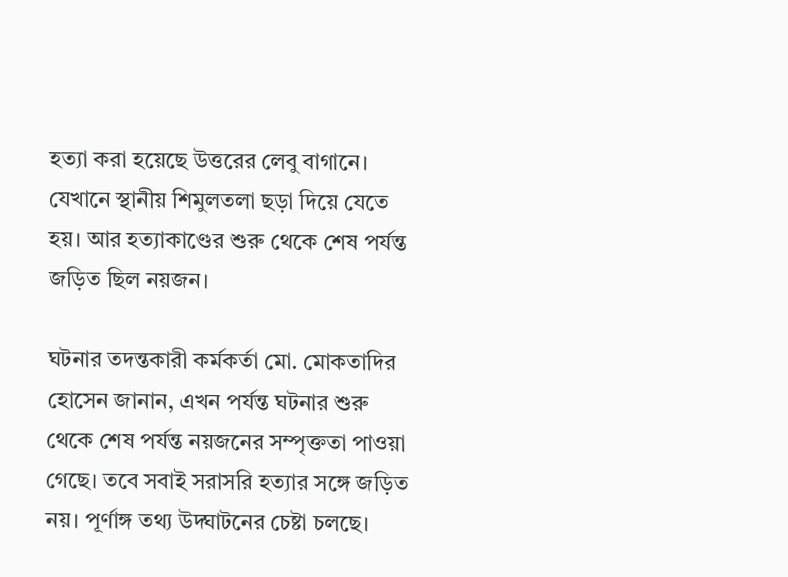হত্যা করা হয়েছে উত্তরের লেবু বাগানে। যেখানে স্থানীয় শিমুলতলা ছড়া দিয়ে যেতে হয়। আর হত্যাকাণ্ডের শুরু থেকে শেষ পর্যন্ত জড়িত ছিল নয়জন।

ঘটনার তদন্তকারী কর্মকর্তা মো. মোকতাদির হোসেন জানান, এখন পর্যন্ত ঘটনার শুরু থেকে শেষ পর্যন্ত নয়জনের সম্পৃক্ততা পাওয়া গেছে। তবে সবাই সরাসরি হত্যার সঙ্গে জড়িত নয়। পূর্ণাঙ্গ তথ্য উদ্ঘাটনের চেষ্টা চলছে।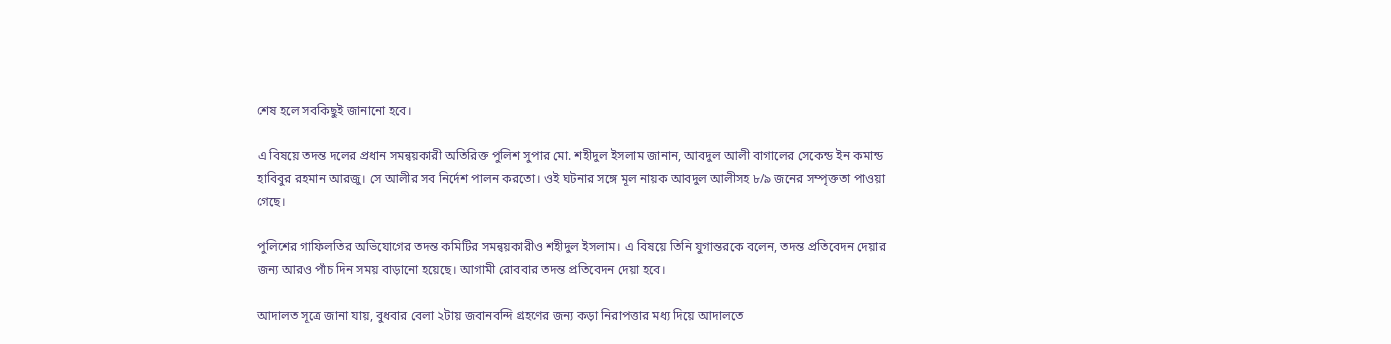শেষ হলে সবকিছুই জানানো হবে।

এ বিষয়ে তদন্ত দলের প্রধান সমন্বয়কারী অতিরিক্ত পুলিশ সুপার মো. শহীদুল ইসলাম জানান, আবদুল আলী বাগালের সেকেন্ড ইন কমান্ড হাবিবুর রহমান আরজু। সে আলীর সব নির্দেশ পালন করতো। ওই ঘটনার সঙ্গে মূল নায়ক আবদুল আলীসহ ৮/৯ জনের সম্পৃক্ততা পাওয়া গেছে।

পুলিশের গাফিলতির অভিযোগের তদন্ত কমিটির সমন্বয়কারীও শহীদুল ইসলাম। এ বিষয়ে তিনি যুগান্তরকে বলেন, তদন্ত প্রতিবেদন দেয়ার জন্য আরও পাঁচ দিন সময় বাড়ানো হয়েছে। আগামী রোববার তদন্ত প্রতিবেদন দেয়া হবে।

আদালত সূত্রে জানা যায়, বুধবার বেলা ২টায় জবানবন্দি গ্রহণের জন্য কড়া নিরাপত্তার মধ্য দিয়ে আদালতে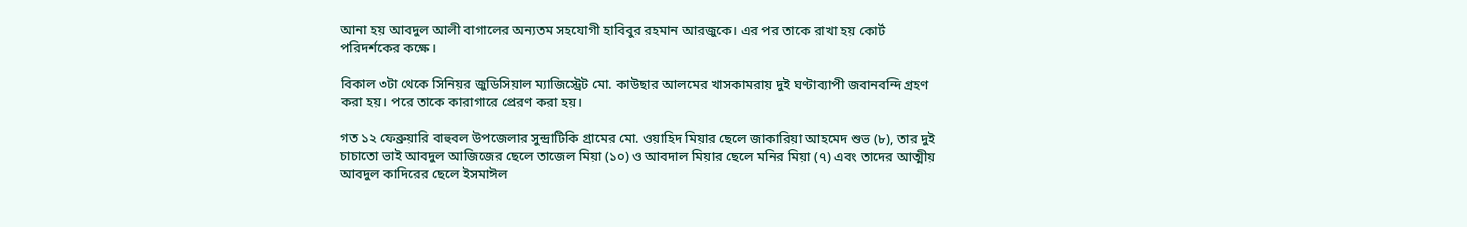আনা হয় আবদুল আলী বাগালের অন্যতম সহযোগী হাবিবুর রহমান আরজুকে। এর পর তাকে রাখা হয় কোর্ট পরিদর্শকের কক্ষে।

বিকাল ৩টা থেকে সিনিয়র জুডিসিয়াল ম্যাজিস্ট্রেট মো. কাউছার আলমের খাসকামরায় দুই ঘণ্টাব্যাপী জবানবন্দি গ্রহণ করা হয়। পরে তাকে কারাগারে প্রেরণ করা হয়।

গত ১২ ফেব্রুয়ারি বাহুবল উপজেলার সুন্দ্রাটিকি গ্রামের মো. ওয়াহিদ মিয়ার ছেলে জাকারিয়া আহমেদ শুভ (৮), তার দুই চাচাতো ভাই আবদুল আজিজের ছেলে তাজেল মিয়া (১০) ও আবদাল মিয়ার ছেলে মনির মিয়া (৭) এবং তাদের আত্মীয় আবদুল কাদিরের ছেলে ইসমাঈল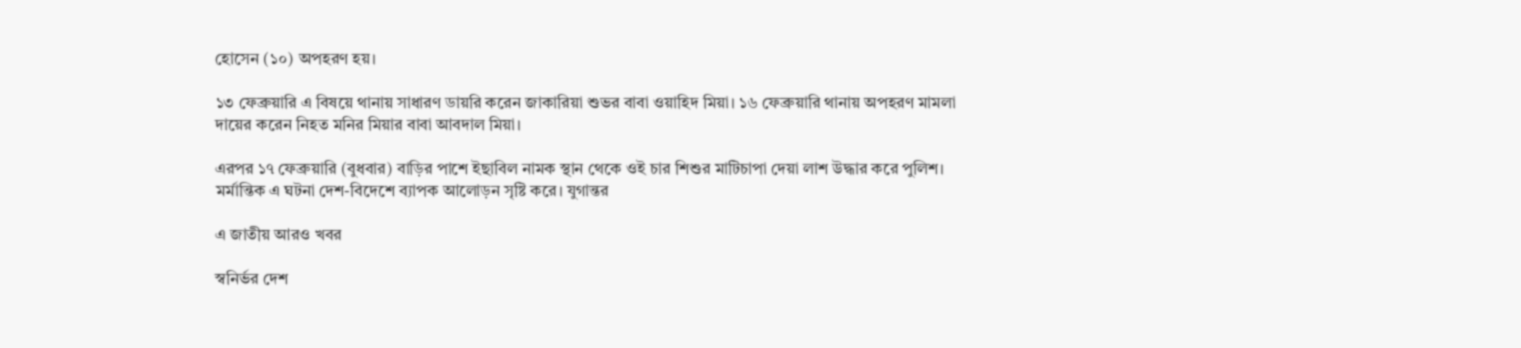হোসেন (১০) অপহরণ হয়।

১৩ ফেব্রুয়ারি এ বিষয়ে থানায় সাধারণ ডায়রি করেন জাকারিয়া শুভর বাবা ওয়াহিদ মিয়া। ১৬ ফেব্রুয়ারি থানায় অপহরণ মামলা দায়ের করেন নিহত মনির মিয়ার বাবা আবদাল মিয়া।

এরপর ১৭ ফেব্রুয়ারি (বুধবার) বাড়ির পাশে ইছাবিল নামক স্থান থেকে ওই চার শিশুর মাটিচাপা দেয়া লাশ উদ্ধার করে পুলিশ। মর্মান্তিক এ ঘটনা দেশ-বিদেশে ব্যাপক আলোড়ন সৃষ্টি করে। যুগান্তর

এ জাতীয় আরও খবর

স্বনির্ভর দেশ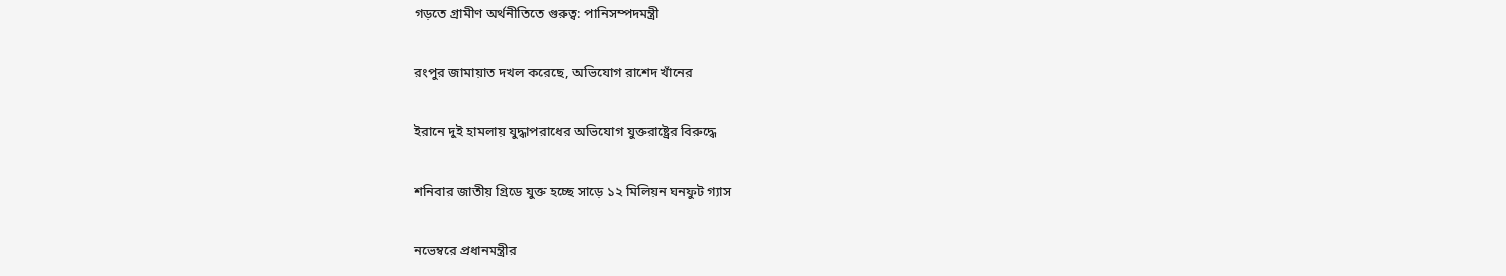গড়তে গ্রামীণ অর্থনীতিতে গুরুত্ব: পানিসম্পদমন্ত্রী

রংপুর জামায়াত দখল করেছে, অভিযোগ রাশেদ খাঁনের

ইরানে দুই হামলায় যুদ্ধাপরাধের অভিযোগ যুক্তরাষ্ট্রের বিরুদ্ধে

শনিবার জাতীয় গ্রিডে যুক্ত হচ্ছে সাড়ে ১২ মিলিয়ন ঘনফুট গ্যাস

নভেম্বরে প্রধানমন্ত্রীর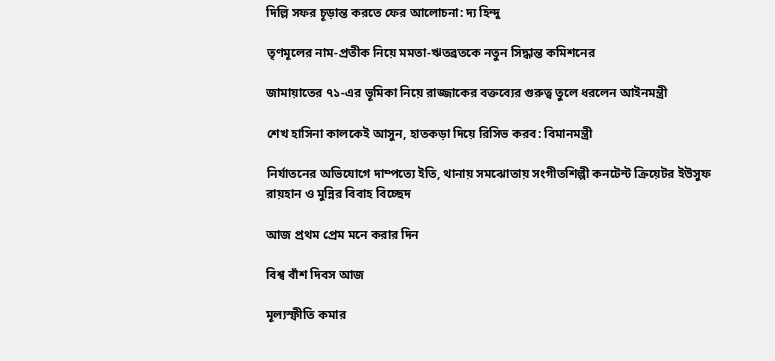দিল্লি সফর চূড়ান্ত করতে ফের আলোচনা: দ্য হিন্দু

তৃণমূলের নাম-প্রতীক নিয়ে মমতা-ঋতব্রতকে নতুন সিদ্ধান্ত কমিশনের

জামায়াতের ৭১-এর ভূমিকা নিয়ে রাজ্জাকের বক্তব্যের গুরুত্ব তুলে ধরলেন আইনমন্ত্রী

শেখ হাসিনা কালকেই আসুন, হাতকড়া দিয়ে রিসিভ করব: বিমানমন্ত্রী

নির্যাতনের অভিযোগে দাম্পত্যে ইতি, থানায় সমঝোতায় সংগীতশিল্পী কনটেন্ট ক্রিয়েটর ইউসুফ রায়হান ও মুন্নির বিবাহ বিচ্ছেদ

আজ প্রথম প্রেম মনে করার দিন

বিশ্ব বাঁশ দিবস আজ

মূল্যস্ফীতি কমার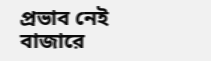প্রভাব নেই বাজারে